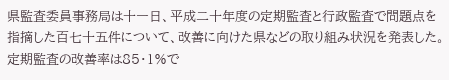県監査委員事務局は十一日、平成二十年度の定期監査と行政監査で問題点を指摘した百七十五件について、改善に向けた県などの取り組み状況を発表した。定期監査の改善率は85・1%で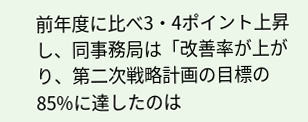前年度に比べ3・4ポイント上昇し、同事務局は「改善率が上がり、第二次戦略計画の目標の85%に達したのは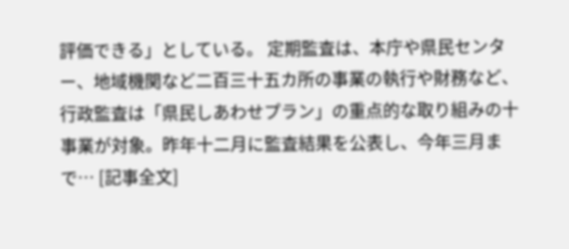評価できる」としている。 定期監査は、本庁や県民センター、地域機関など二百三十五カ所の事業の執行や財務など、行政監査は「県民しあわせプラン」の重点的な取り組みの十事業が対象。昨年十二月に監査結果を公表し、今年三月まで… [記事全文]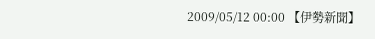2009/05/12 00:00 【伊勢新聞】